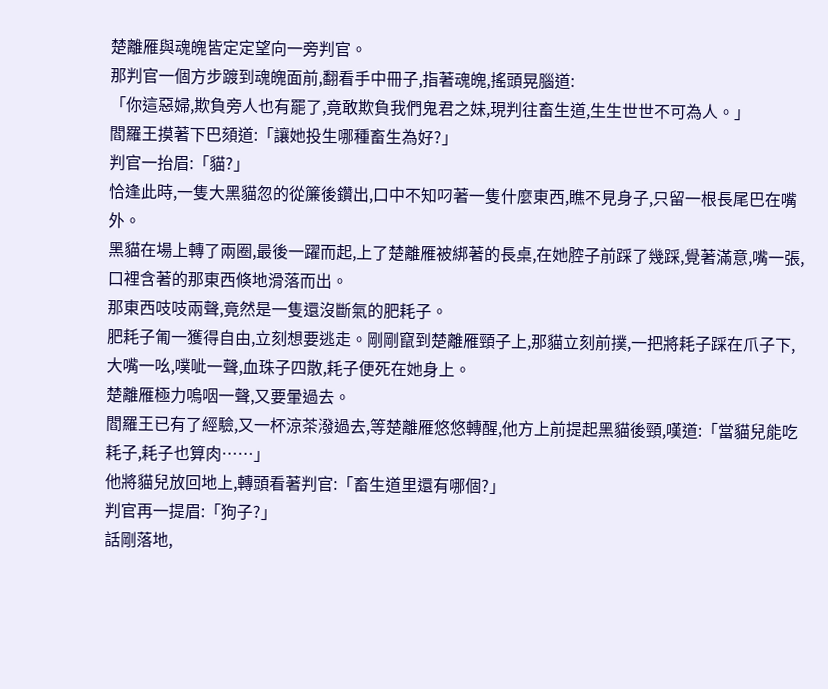楚離雁與魂魄皆定定望向一旁判官。
那判官一個方步踱到魂魄面前,翻看手中冊子,指著魂魄,搖頭晃腦道:
「你這惡婦,欺負旁人也有罷了,竟敢欺負我們鬼君之妹,現判往畜生道,生生世世不可為人。」
閻羅王摸著下巴頦道:「讓她投生哪種畜生為好?」
判官一抬眉:「貓?」
恰逢此時,一隻大黑貓忽的從簾後鑽出,口中不知叼著一隻什麼東西,瞧不見身子,只留一根長尾巴在嘴外。
黑貓在場上轉了兩圈,最後一躍而起,上了楚離雁被綁著的長桌,在她腔子前踩了幾踩,覺著滿意,嘴一張,口裡含著的那東西倏地滑落而出。
那東西吱吱兩聲,竟然是一隻還沒斷氣的肥耗子。
肥耗子匍一獲得自由,立刻想要逃走。剛剛竄到楚離雁頸子上,那貓立刻前撲,一把將耗子踩在爪子下,大嘴一吆,噗呲一聲,血珠子四散,耗子便死在她身上。
楚離雁極力嗚咽一聲,又要暈過去。
閻羅王已有了經驗,又一杯涼茶潑過去,等楚離雁悠悠轉醒,他方上前提起黑貓後頸,嘆道:「當貓兒能吃耗子,耗子也算肉……」
他將貓兒放回地上,轉頭看著判官:「畜生道里還有哪個?」
判官再一提眉:「狗子?」
話剛落地,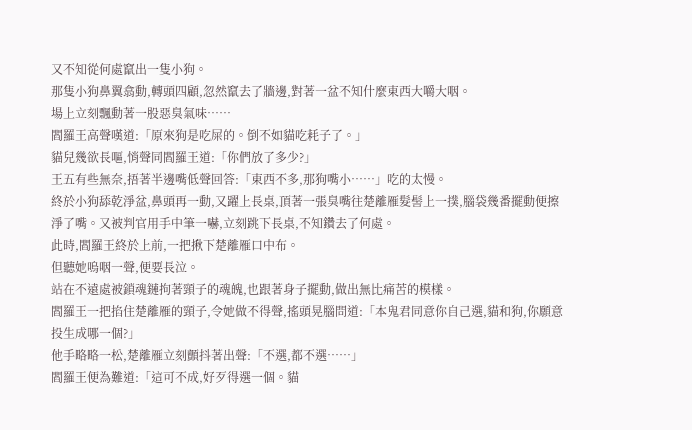又不知從何處竄出一隻小狗。
那隻小狗鼻翼翕動,轉頭四顧,忽然竄去了牆邊,對著一盆不知什麼東西大嚼大咽。
場上立刻飄動著一股惡臭氣味……
閻羅王高聲嘆道:「原來狗是吃屎的。倒不如貓吃耗子了。」
貓兒幾欲長嘔,悄聲同閻羅王道:「你們放了多少?」
王五有些無奈,捂著半邊嘴低聲回答:「東西不多,那狗嘴小……」吃的太慢。
終於小狗舔乾淨盆,鼻頭再一動,又躍上長桌,頂著一張臭嘴往楚離雁髮髻上一撲,腦袋幾番擺動便擦淨了嘴。又被判官用手中筆一嚇,立刻跳下長桌,不知鑽去了何處。
此時,閻羅王終於上前,一把揪下楚離雁口中布。
但聽她嗚咽一聲,便要長泣。
站在不遠處被鎖魂鏈拘著頸子的魂魄,也跟著身子擺動,做出無比痛苦的模樣。
閻羅王一把掐住楚離雁的頸子,令她做不得聲,搖頭晃腦問道:「本鬼君同意你自己選,貓和狗,你願意投生成哪一個?」
他手略略一松,楚離雁立刻顫抖著出聲:「不選,都不選……」
閻羅王便為難道:「這可不成,好歹得選一個。貓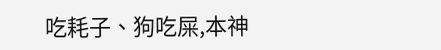吃耗子、狗吃屎,本神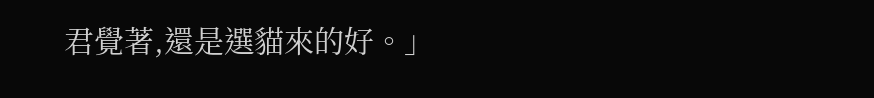君覺著,還是選貓來的好。」